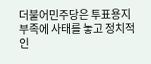더불어민주당은 투표용지 부족에 사태를 놓고 정치적인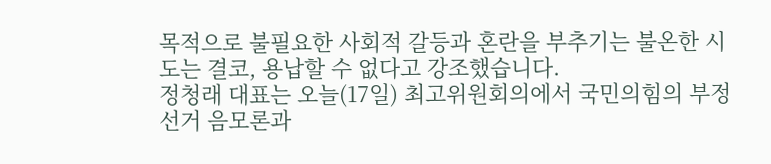목적으로 불필요한 사회적 갈등과 혼란을 부추기는 불온한 시도는 결코, 용납할 수 없다고 강조했습니다.
정청래 대표는 오늘(17일) 최고위원회의에서 국민의힘의 부정선거 음모론과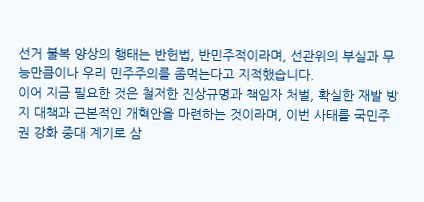선거 불복 양상의 행태는 반헌법, 반민주적이라며, 선관위의 부실과 무능만큼이나 우리 민주주의를 좀먹는다고 지적했습니다.
이어 지금 필요한 것은 철저한 진상규명과 책임자 처벌, 확실한 재발 방지 대책과 근본적인 개혁안을 마련하는 것이라며, 이번 사태를 국민주권 강화 중대 계기로 삼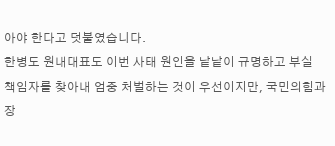아야 한다고 덧붙였습니다.
한병도 원내대표도 이번 사태 원인을 낱낱이 규명하고 부실 책임자를 찾아내 엄중 처벌하는 것이 우선이지만, 국민의힘과 장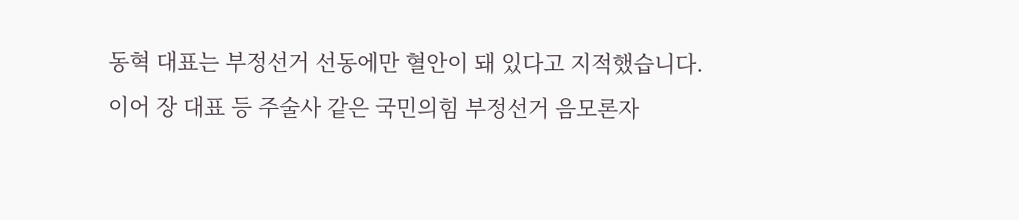동혁 대표는 부정선거 선동에만 혈안이 돼 있다고 지적했습니다.
이어 장 대표 등 주술사 같은 국민의힘 부정선거 음모론자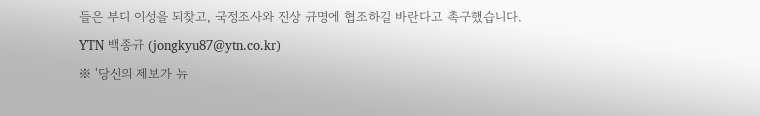들은 부디 이성을 되찾고, 국정조사와 진상 규명에 협조하길 바란다고 촉구했습니다.
YTN 백종규 (jongkyu87@ytn.co.kr)
※ '당신의 제보가 뉴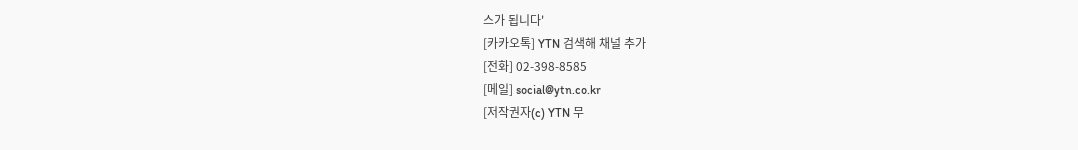스가 됩니다'
[카카오톡] YTN 검색해 채널 추가
[전화] 02-398-8585
[메일] social@ytn.co.kr
[저작권자(c) YTN 무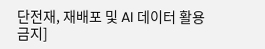단전재, 재배포 및 AI 데이터 활용 금지]